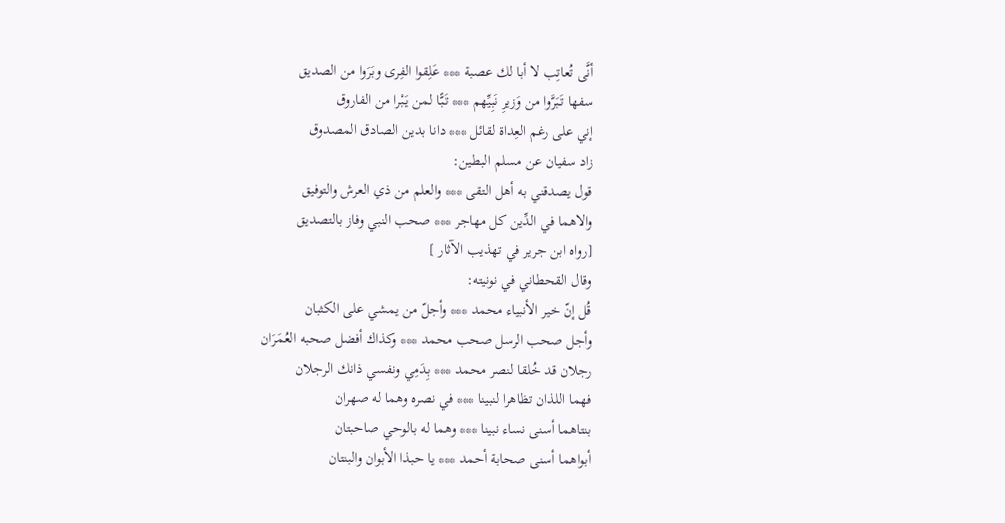أنَّى تُعاتِب لا أبا لك عصبة *** عَلِقوا الفِرى وبَرَوا من الصديق
سفها تَبَرَّوا من وَزيرِ نَبِيِّهم *** تَبًّا لمن يَبْرا من الفاروق
إني على رغم العِداة لقائل *** دانا بدين الصادق المصدوق
زاد سفيان عن مسلم البطين:
قول يصدقني به أهل التقى *** والعلم من ذي العرش والتوفيق
والاهما في الدِّين كل مهاجر *** صحب النبي وفاز بالتصديق
[رواه ابن جرير في تهذيب الآثار ]
وقال القحطاني في نونيته:
قُل إنّ خير الأنبياء محمد *** وأجلّ من يمشي على الكثبان
وأجل صحب الرسل صحب محمد *** وكذاك أفضل صحبه العُمَرَان
رجلان قد خُلقا لنصر محمد *** بِدَمِي ونفسي ذانك الرجلان
فهما اللذان تظاهرا لنبينا *** في نصره وهما له صهران
بنتاهما أسنى نساء نبينا *** وهما له بالوحي صاحبتان
أبواهما أسنى صحابة أحمد *** يا حبذا الأبوان والبنتان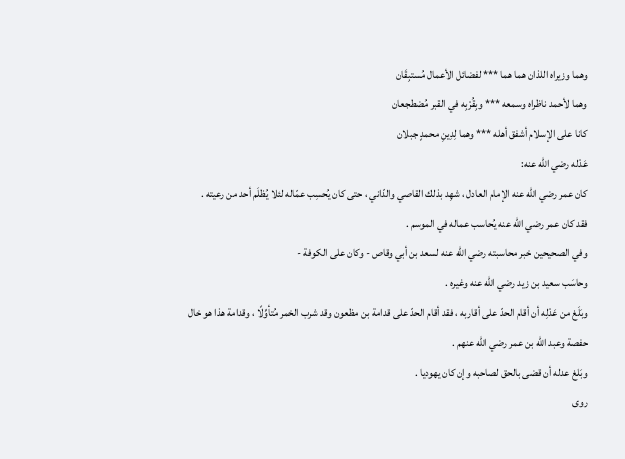وهما وزيراه اللذان هما هما *** لفضائل الأعمال مُستبِقَان
وهما لأحمد ناظراه وسمعه *** وبِقُرْبِه في القبر مُضطجعان
كانا على الإسلام أشفق أهله *** وهما لِدِينِ محمدٍ جبلان
عَدْله رضي الله عنه:
كان عمر رضي الله عنه الإمام العادل ، شهِد بذلك القاصي والدّاني ، حتى كان يُحسِب عمّاله لئلا يُظلَم أحد من رعيته .
فقد كان عمر رضي الله عنه يُحاسب عماله في الموسم .
وفي الصحيحين خبر محاسبته رضي الله عنه لسعد بن أبي وقاص - وكان على الكوفة -
وحاسَب سعيد بن زيد رضي الله عنه وغيره .
وبَلَغ من عَدْلِه أن أقام الحدّ على أقاربه ، فقد أقام الحدّ على قدامة بن مظعون وقد شرب الخمر مُتأوِّلًا ، وقدامة هذا هو خال حفصة وعبد الله بن عمر رضي الله عنهم .
وبَلغ عدله أن قضى بالحق لصاحبه وإن كان يهوديا .
روى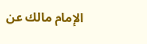الإمام مالك عن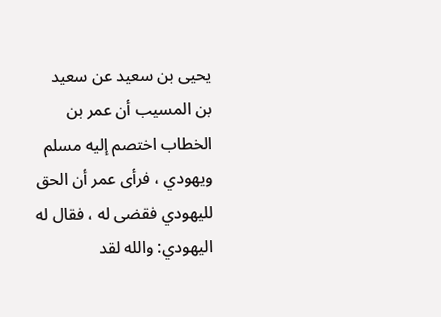يحيى بن سعيد عن سعيد بن المسيب أن عمر بن الخطاب اختصم إليه مسلم ويهودي ، فرأى عمر أن الحق لليهودي فقضى له ، فقال له اليهودي: والله لقد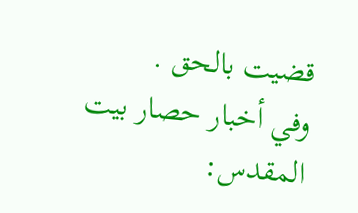قضيت بالحق .
وفي أخبار حصار بيت المقدس: